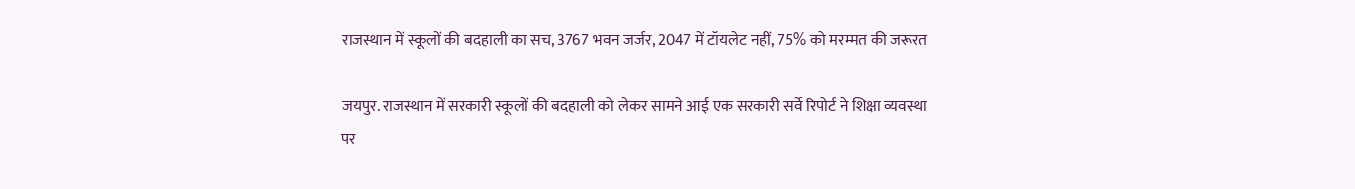राजस्थान में स्कूलों की बदहाली का सच, 3767 भवन जर्जर, 2047 में टॉयलेट नहीं, 75% को मरम्मत की जरूरत

जयपुर. राजस्थान में सरकारी स्कूलों की बदहाली को लेकर सामने आई एक सरकारी सर्वे रिपोर्ट ने शिक्षा व्यवस्था पर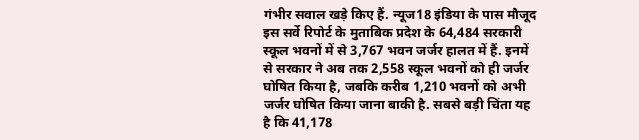गंभीर सवाल खड़े किए हैं. न्यूज18 इंडिया के पास मौजूद इस सर्वे रिपोर्ट के मुताबिक प्रदेश के 64,484 सरकारी स्कूल भवनों में से 3,767 भवन जर्जर हालत में हैं. इनमें से सरकार ने अब तक 2,558 स्कूल भवनों को ही जर्जर घोषित किया है, जबकि करीब 1,210 भवनों को अभी जर्जर घोषित किया जाना बाकी है. सबसे बड़ी चिंता यह है कि 41,178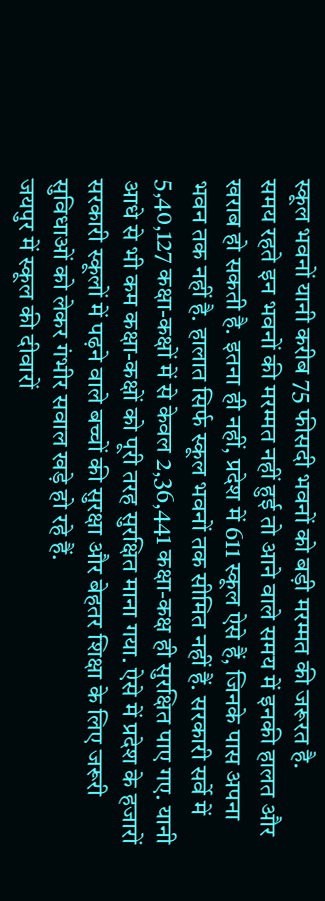स्कूल भवनों यानी करीब 75 फीसदी भवनों को बड़ी मरम्मत की जरूरत है.
समय रहते इन भवनों की मरम्मत नहीं हुई तो आने वाले समय में इनकी हालत और खराब हो सकती है. इतना ही नहीं, प्रदेश में 611 स्कूल ऐसे हैं, जिनके पास अपना भवन तक नहीं है. हालात सिर्फ स्कूल भवनों तक सीमित नहीं हैं. सरकारी सर्वे में 5,40,127 कक्षा-कक्षों में से केवल 2,36,441 कक्षा-कक्ष ही सुरक्षित पाए गए. यानी आधे से भी कम कक्षा-कक्षों को पूरी तरह सुरक्षित माना गया. ऐसे में प्रदेश के हजारों सरकारी स्कूलों में पढ़ने वाले बच्चों की सुरक्षा और बेहतर शिक्षा के लिए जरूरी सुविधाओं को लेकर गंभीर सवाल खड़े हो रहे हैं.
जयपुर में स्कूल की दीवारों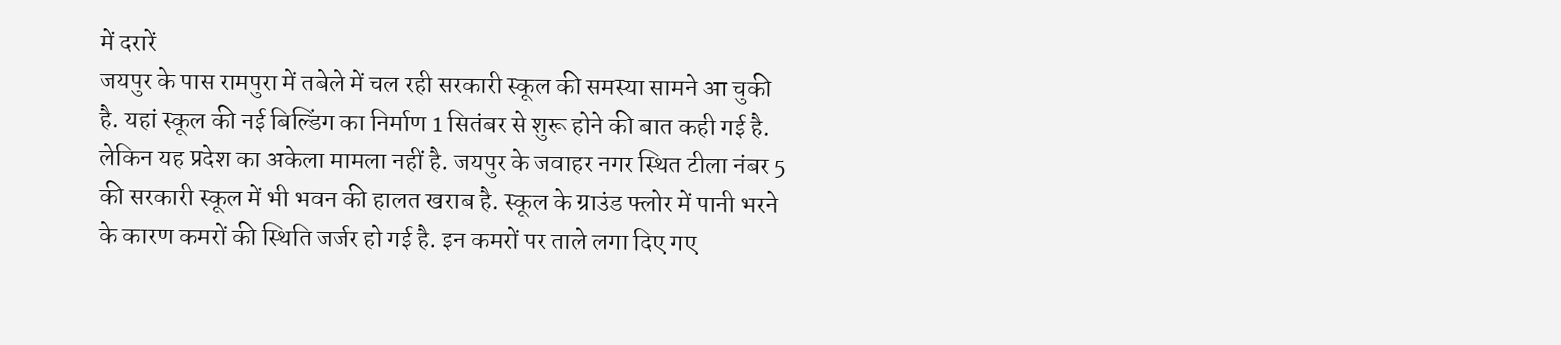में दरारें
जयपुर के पास रामपुरा में तबेले में चल रही सरकारी स्कूल की समस्या सामने आ चुकी है. यहां स्कूल की नई बिल्डिंग का निर्माण 1 सितंबर से शुरू होने की बात कही गई है. लेकिन यह प्रदेश का अकेला मामला नहीं है. जयपुर के जवाहर नगर स्थित टीला नंबर 5 की सरकारी स्कूल में भी भवन की हालत खराब है. स्कूल के ग्राउंड फ्लोर में पानी भरने के कारण कमरों की स्थिति जर्जर हो गई है. इन कमरों पर ताले लगा दिए गए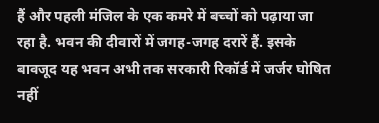हैं और पहली मंजिल के एक कमरे में बच्चों को पढ़ाया जा रहा है. भवन की दीवारों में जगह-जगह दरारें हैं. इसके बावजूद यह भवन अभी तक सरकारी रिकॉर्ड में जर्जर घोषित नहीं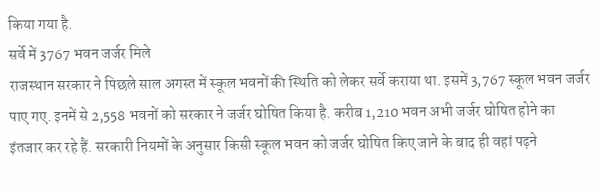किया गया है.
सर्वे में 3767 भवन जर्जर मिले
राजस्थान सरकार ने पिछले साल अगस्त में स्कूल भवनों की स्थिति को लेकर सर्वे कराया था. इसमें 3,767 स्कूल भवन जर्जर पाए गए. इनमें से 2,558 भवनों को सरकार ने जर्जर घोषित किया है. करीब 1,210 भवन अभी जर्जर घोषित होने का इंतजार कर रहे हैं. सरकारी नियमों के अनुसार किसी स्कूल भवन को जर्जर घोषित किए जाने के बाद ही वहां पढ़ने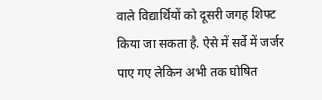वाले विद्यार्थियों को दूसरी जगह शिफ्ट किया जा सकता है. ऐसे में सर्वे में जर्जर पाए गए लेकिन अभी तक घोषित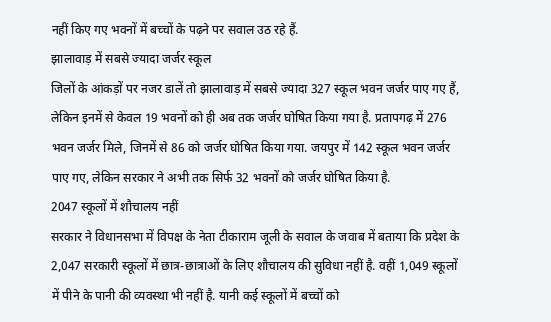नहीं किए गए भवनों में बच्चों के पढ़ने पर सवाल उठ रहे हैं.
झालावाड़ में सबसे ज्यादा जर्जर स्कूल
जिलों के आंकड़ों पर नजर डालें तो झालावाड़ में सबसे ज्यादा 327 स्कूल भवन जर्जर पाए गए हैं, लेकिन इनमें से केवल 19 भवनों को ही अब तक जर्जर घोषित किया गया है. प्रतापगढ़ में 276 भवन जर्जर मिले, जिनमें से 86 को जर्जर घोषित किया गया. जयपुर में 142 स्कूल भवन जर्जर पाए गए, लेकिन सरकार ने अभी तक सिर्फ 32 भवनों को जर्जर घोषित किया है.
2047 स्कूलों में शौचालय नहीं
सरकार ने विधानसभा में विपक्ष के नेता टीकाराम जूली के सवाल के जवाब में बताया कि प्रदेश के 2,047 सरकारी स्कूलों में छात्र-छात्राओं के लिए शौचालय की सुविधा नहीं है. वहीं 1,049 स्कूलों में पीने के पानी की व्यवस्था भी नहीं है. यानी कई स्कूलों में बच्चों को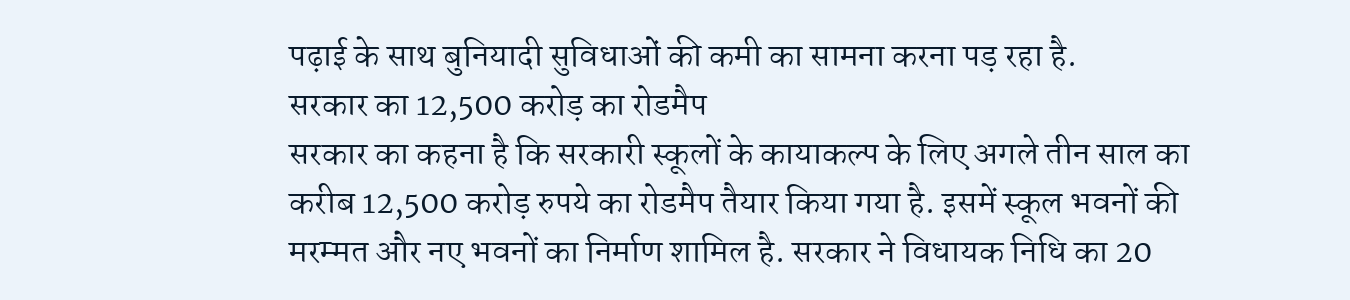पढ़ाई के साथ बुनियादी सुविधाओं की कमी का सामना करना पड़ रहा है.
सरकार का 12,500 करोड़ का रोडमैप
सरकार का कहना है कि सरकारी स्कूलों के कायाकल्प के लिए अगले तीन साल का करीब 12,500 करोड़ रुपये का रोडमैप तैयार किया गया है. इसमें स्कूल भवनों की मरम्मत और नए भवनों का निर्माण शामिल है. सरकार ने विधायक निधि का 20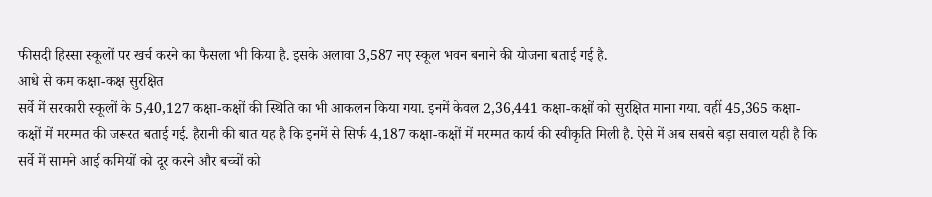फीसदी हिस्सा स्कूलों पर खर्च करने का फैसला भी किया है. इसके अलावा 3,587 नए स्कूल भवन बनाने की योजना बताई गई है.
आधे से कम कक्षा-कक्ष सुरक्षित
सर्वे में सरकारी स्कूलों के 5,40,127 कक्षा-कक्षों की स्थिति का भी आकलन किया गया. इनमें केवल 2,36,441 कक्षा-कक्षों को सुरक्षित माना गया. वहीं 45,365 कक्षा-कक्षों में मरम्मत की जरूरत बताई गई. हैरानी की बात यह है कि इनमें से सिर्फ 4,187 कक्षा-कक्षों में मरम्मत कार्य की स्वीकृति मिली है. ऐसे में अब सबसे बड़ा सवाल यही है कि सर्वे में सामने आई कमियों को दूर करने और बच्चों को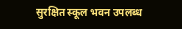सुरक्षित स्कूल भवन उपलब्ध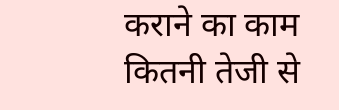कराने का काम कितनी तेजी से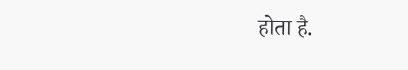होता है.